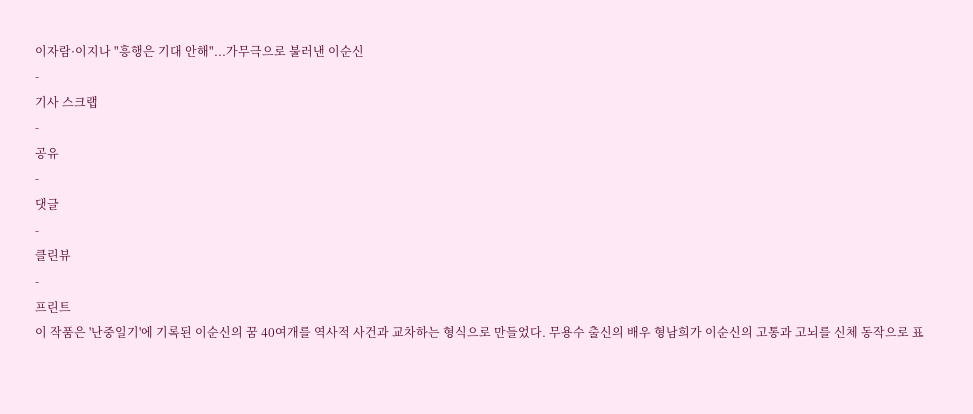이자람·이지나 "흥행은 기대 안해"...가무극으로 불러낸 이순신
-
기사 스크랩
-
공유
-
댓글
-
클린뷰
-
프린트
이 작품은 '난중일기'에 기록된 이순신의 꿈 40여개를 역사적 사건과 교차하는 형식으로 만들었다. 무용수 출신의 배우 형남희가 이순신의 고통과 고뇌를 신체 동작으로 표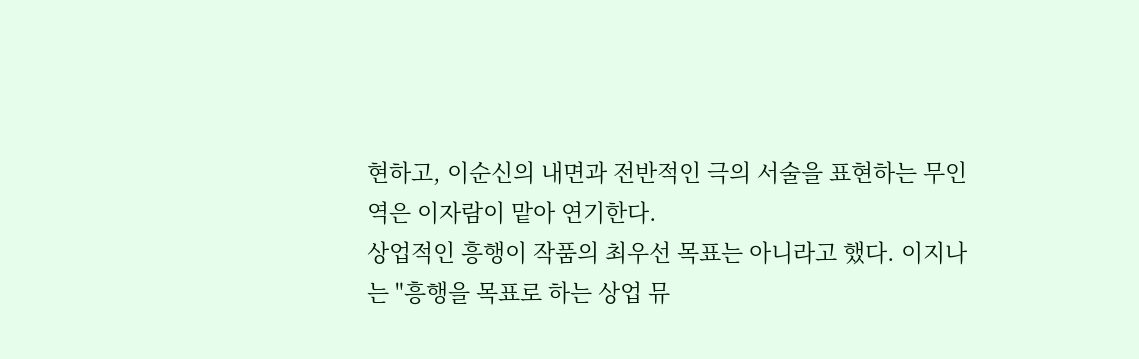현하고, 이순신의 내면과 전반적인 극의 서술을 표현하는 무인 역은 이자람이 맡아 연기한다.
상업적인 흥행이 작품의 최우선 목표는 아니라고 했다. 이지나는 "흥행을 목표로 하는 상업 뮤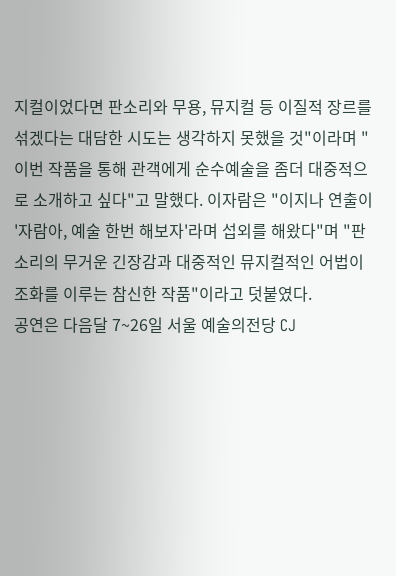지컬이었다면 판소리와 무용, 뮤지컬 등 이질적 장르를 섞겠다는 대담한 시도는 생각하지 못했을 것"이라며 "이번 작품을 통해 관객에게 순수예술을 좀더 대중적으로 소개하고 싶다"고 말했다. 이자람은 "이지나 연출이 '자람아, 예술 한번 해보자'라며 섭외를 해왔다"며 "판소리의 무거운 긴장감과 대중적인 뮤지컬적인 어법이 조화를 이루는 참신한 작품"이라고 덧붙였다.
공연은 다음달 7~26일 서울 예술의전당 CJ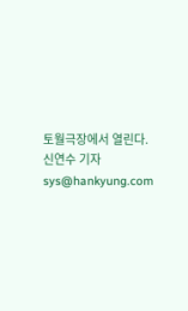토월극장에서 열린다.
신연수 기자 sys@hankyung.com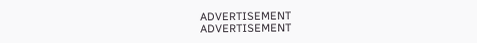ADVERTISEMENT
ADVERTISEMENT